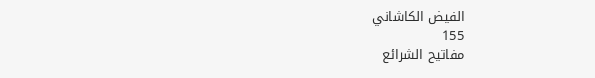الفيض الكاشاني
155
مفاتيح الشرائع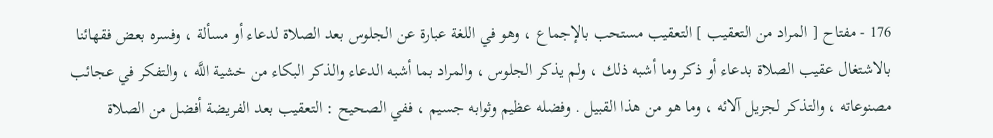176 - مفتاح [ المراد من التعقيب ] التعقيب مستحب بالإجماع ، وهو في اللغة عبارة عن الجلوس بعد الصلاة لدعاء أو مسألة ، وفسره بعض فقهائنا بالاشتغال عقيب الصلاة بدعاء أو ذكر وما أشبه ذلك ، ولم يذكر الجلوس ، والمراد بما أشبه الدعاء والذكر البكاء من خشية اللَّه ، والتفكر في عجائب مصنوعاته ، والتذكر لجزيل آلائه ، وما هو من هذا القبيل . وفضله عظيم وثوابه جسيم ، ففي الصحيح : التعقيب بعد الفريضة أفضل من الصلاة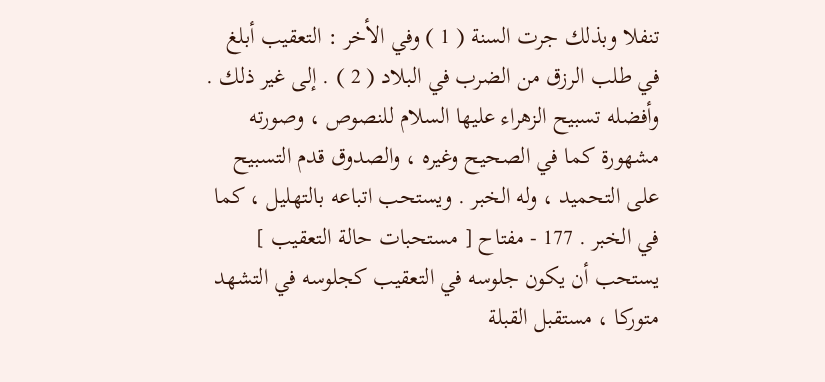تنفلا وبذلك جرت السنة ( 1 ) وفي الأخر : التعقيب أبلغ في طلب الرزق من الضرب في البلاد ( 2 ) . إلى غير ذلك . وأفضله تسبيح الزهراء عليها السلام للنصوص ، وصورته مشهورة كما في الصحيح وغيره ، والصدوق قدم التسبيح على التحميد ، وله الخبر . ويستحب اتباعه بالتهليل ، كما في الخبر . 177 - مفتاح [ مستحبات حالة التعقيب ] يستحب أن يكون جلوسه في التعقيب كجلوسه في التشهد متوركا ، مستقبل القبلة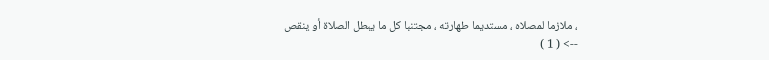، ملازما لمصلاه ، مستديما طهارته ، مجتنبا كل ما يبطل الصلاة أو ينقص
--> ( 1 )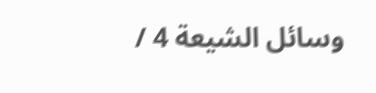وسائل الشيعة 4 /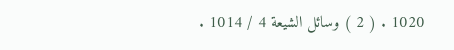1020 . ( 2 ) وسائل الشيعة 4 / 1014 .